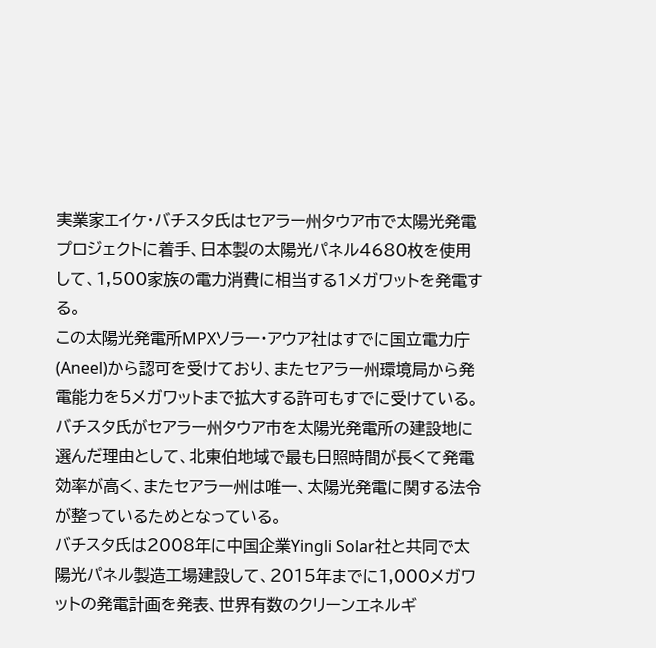実業家エイケ・バチスタ氏はセアラー州タウア市で太陽光発電プロジェクトに着手、日本製の太陽光パネル4680枚を使用して、1,500家族の電力消費に相当する1メガワットを発電する。
この太陽光発電所MPXソラー・アウア社はすでに国立電力庁(Aneel)から認可を受けており、またセアラー州環境局から発電能力を5メガワットまで拡大する許可もすでに受けている。
バチスタ氏がセアラー州タウア市を太陽光発電所の建設地に選んだ理由として、北東伯地域で最も日照時間が長くて発電効率が高く、またセアラー州は唯一、太陽光発電に関する法令が整っているためとなっている。
バチスタ氏は2008年に中国企業Yingli Solar社と共同で太陽光パネル製造工場建設して、2015年までに1,000メガワットの発電計画を発表、世界有数のクリーンエネルギ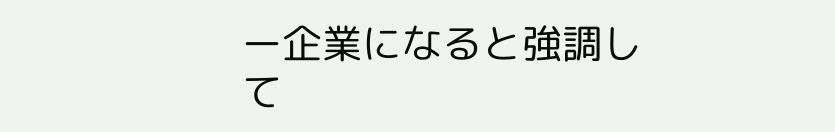ー企業になると強調して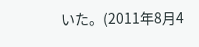いた。(2011年8月4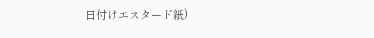日付けエスタード紙)